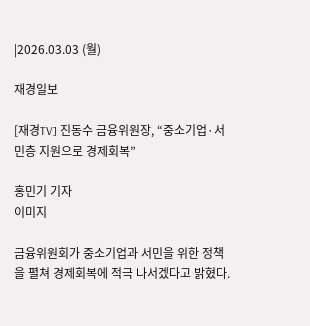|2026.03.03 (월)

재경일보

[재경TV] 진동수 금융위원장, “중소기업·서민층 지원으로 경제회복”

홍민기 기자
이미지

금융위원회가 중소기업과 서민을 위한 정책을 펼쳐 경제회복에 적극 나서겠다고 밝혔다.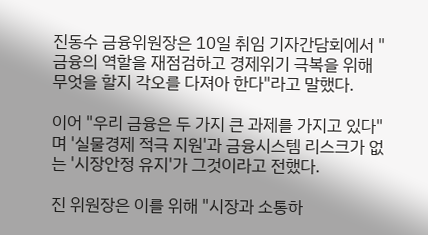진동수 금융위원장은 10일 취임 기자간담회에서 "금융의 역할을 재점검하고 경제위기 극복을 위해 무엇을 할지 각오를 다져아 한다"라고 말했다.

이어 "우리 금융은 두 가지 큰 과제를 가지고 있다"며 '실물경제 적극 지원'과 금융시스템 리스크가 없는 '시장안정 유지'가 그것이라고 전했다.

진 위원장은 이를 위해 "시장과 소통하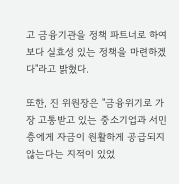고 금융기관을 정책 파트너로 하여 보다 실효성 있는 정책을 마련하겠다"라고 밝혔다.

또한, 진 위원장은 "금융위기로 가장 고통받고 있는 중소기업과 서민층에게 자금이 원활하게 공급되지 않는다는 지적이 있었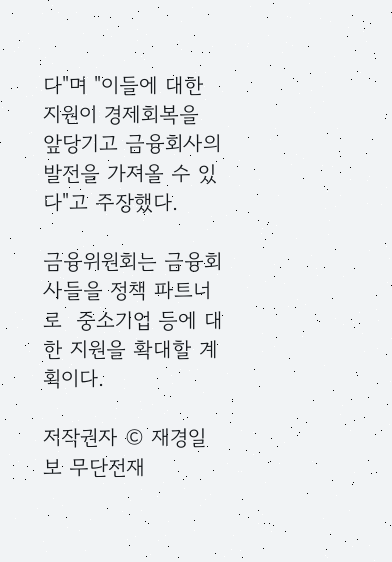다"며 "이들에 대한 지원이 경제회복을 앞당기고 금융회사의 발전을 가져올 수 있다"고 주장했다.

금융위원회는 금융회사들을 정책 파트너로  중소기업 등에 대한 지원을 확대할 계획이다.

저작권자 © 재경일보 무단전재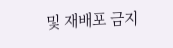및 재배포 금지